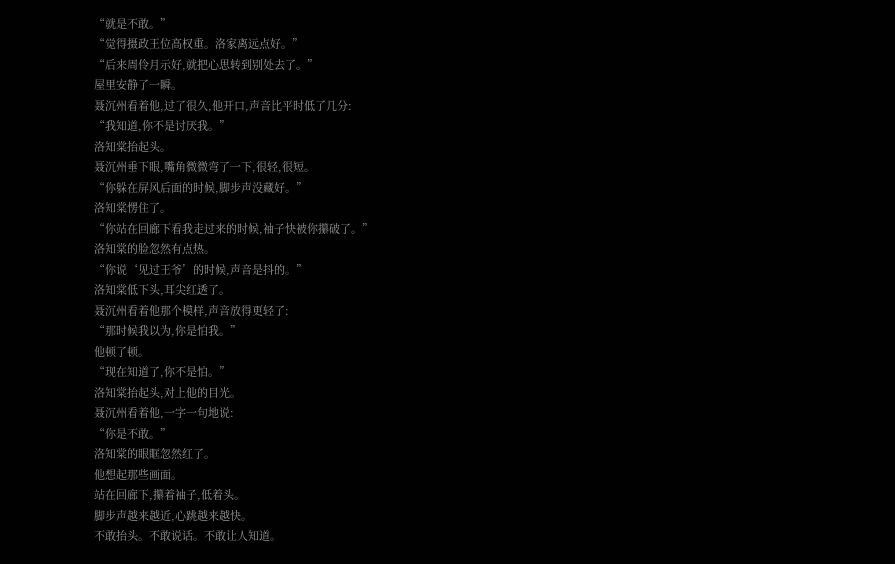“就是不敢。”
“觉得摄政王位高权重。洛家离远点好。”
“后来周伶月示好,就把心思转到别处去了。”
屋里安静了一瞬。
聂沉州看着他,过了很久,他开口,声音比平时低了几分:
“我知道,你不是讨厌我。”
洛知棠抬起头。
聂沉州垂下眼,嘴角微微弯了一下,很轻,很短。
“你躲在屏风后面的时候,脚步声没藏好。”
洛知棠愣住了。
“你站在回廊下看我走过来的时候,袖子快被你攥破了。”
洛知棠的脸忽然有点热。
“你说‘见过王爷’的时候,声音是抖的。”
洛知棠低下头,耳尖红透了。
聂沉州看着他那个模样,声音放得更轻了:
“那时候我以为,你是怕我。”
他顿了顿。
“现在知道了,你不是怕。”
洛知棠抬起头,对上他的目光。
聂沉州看着他,一字一句地说:
“你是不敢。”
洛知棠的眼眶忽然红了。
他想起那些画面。
站在回廊下,攥着袖子,低着头。
脚步声越来越近,心跳越来越快。
不敢抬头。不敢说话。不敢让人知道。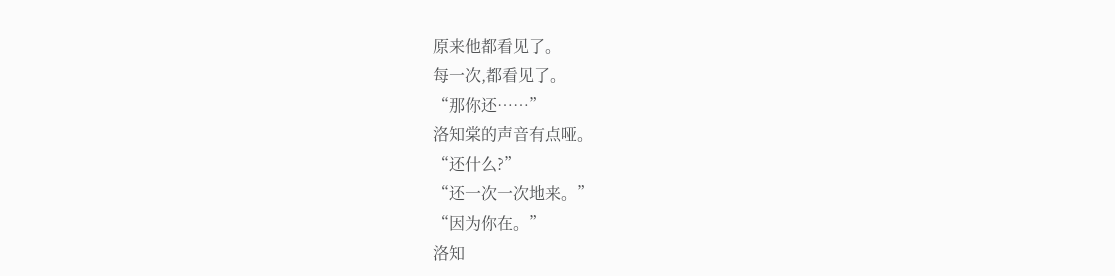原来他都看见了。
每一次,都看见了。
“那你还……”
洛知棠的声音有点哑。
“还什么?”
“还一次一次地来。”
“因为你在。”
洛知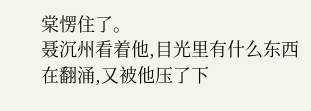棠愣住了。
聂沉州看着他,目光里有什么东西在翻涌,又被他压了下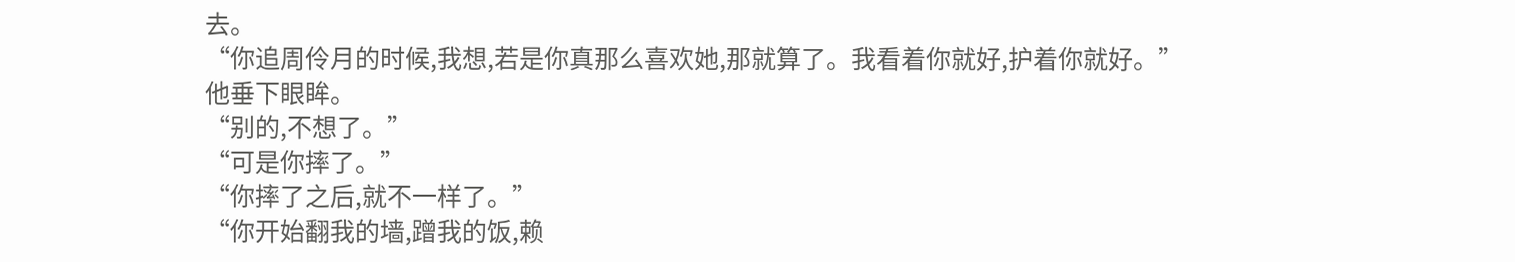去。
“你追周伶月的时候,我想,若是你真那么喜欢她,那就算了。我看着你就好,护着你就好。”
他垂下眼眸。
“别的,不想了。”
“可是你摔了。”
“你摔了之后,就不一样了。”
“你开始翻我的墙,蹭我的饭,赖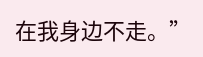在我身边不走。”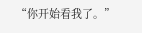“你开始看我了。”